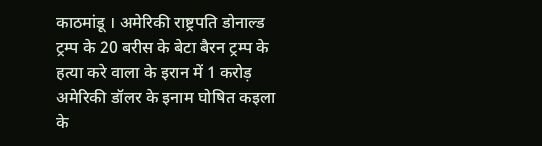काठमांडू । अमेरिकी राष्ट्रपति डोनाल्ड ट्रम्प के 20 बरीस के बेटा बैरन ट्रम्प के हत्या करे वाला के इरान में 1 करोड़ अमेरिकी डॉलर के इनाम घोषित कइला के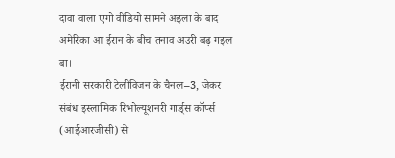दावा वाला एगो वीडियो सामने अइला के बाद अमेरिका आ ईरान के बीच तनाव अउरी बढ़ गइल बा।
ईरानी सरकारी टेलीविजन के चैनल–3, जेकर संबंध इस्लामिक रिभोल्यूशनरी गार्ड्स कॉर्प्स (आईआरजीसी) से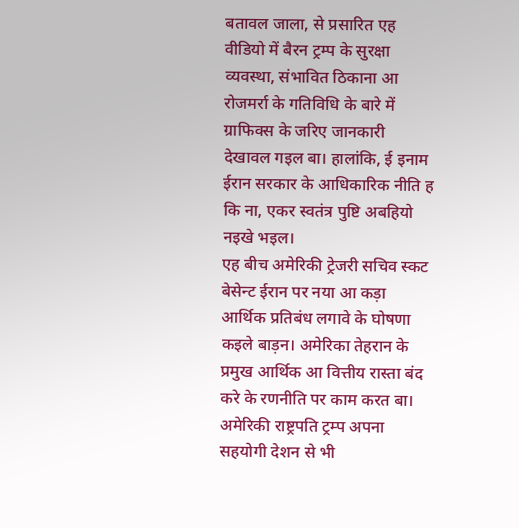बतावल जाला, से प्रसारित एह वीडियो में बैरन ट्रम्प के सुरक्षा व्यवस्था, संभावित ठिकाना आ रोजमर्रा के गतिविधि के बारे में ग्राफिक्स के जरिए जानकारी देखावल गइल बा। हालांकि, ई इनाम ईरान सरकार के आधिकारिक नीति ह कि ना, एकर स्वतंत्र पुष्टि अबहियो नइखे भइल।
एह बीच अमेरिकी ट्रेजरी सचिव स्कट बेसेन्ट ईरान पर नया आ कड़ा आर्थिक प्रतिबंध लगावे के घोषणा कइले बाड़न। अमेरिका तेहरान के प्रमुख आर्थिक आ वित्तीय रास्ता बंद करे के रणनीति पर काम करत बा। अमेरिकी राष्ट्रपति ट्रम्प अपना सहयोगी देशन से भी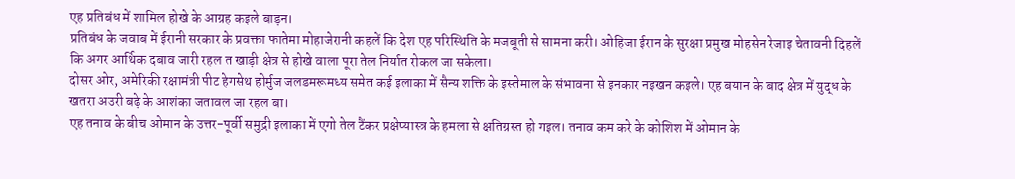एह प्रतिबंध में शामिल होखे के आग्रह कइले बाड़न।
प्रतिबंध के जवाब में ईरानी सरकार के प्रवक्ता फातेमा मोहाजेरानी कहलें कि देश एह परिस्थिति के मजबूती से सामना करी। ओहिजा ईरान के सुरक्षा प्रमुख मोहसेन रेजाइ चेतावनी दिहलें कि अगर आर्थिक दबाव जारी रहल त खाड़ी क्षेत्र से होखे वाला पूरा तेल निर्यात रोकल जा सकेला।
दोसर ओर, अमेरिकी रक्षामंत्री पीट हेगसेथ होर्मुज जलडमरूमध्य समेत कई इलाका में सैन्य शक्ति के इस्तेमाल के संभावना से इनकार नइखन कइले। एह बयान के बाद क्षेत्र में युद्ध के खतरा अउरी बढ़े के आशंका जतावल जा रहल बा।
एह तनाव के बीच ओमान के उत्तर-पूर्वी समुद्री इलाका में एगो तेल टैंकर प्रक्षेप्यास्त्र के हमला से क्षतिग्रस्त हो गइल। तनाव कम करे के कोशिश में ओमान के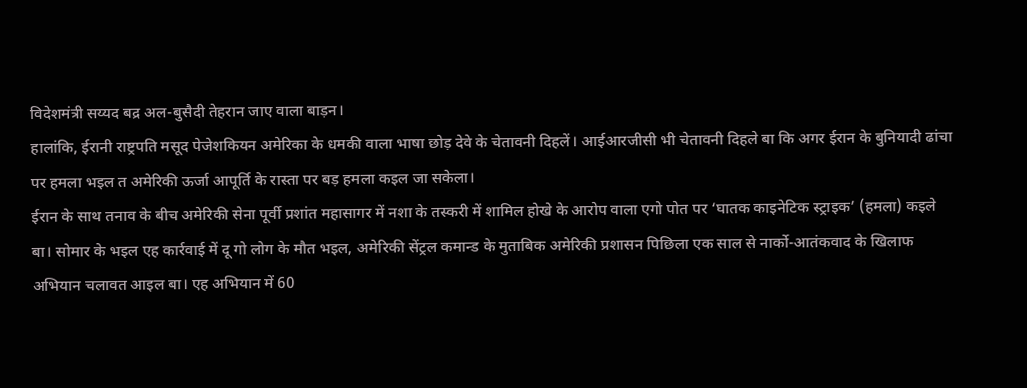विदेशमंत्री सय्यद बद्र अल-बुसैदी तेहरान जाए वाला बाड़न।
हालांकि, ईरानी राष्ट्रपति मसूद पेजेशकियन अमेरिका के धमकी वाला भाषा छोड़ देवे के चेतावनी दिहलें। आईआरजीसी भी चेतावनी दिहले बा कि अगर ईरान के बुनियादी ढांचा पर हमला भइल त अमेरिकी ऊर्जा आपूर्ति के रास्ता पर बड़ हमला कइल जा सकेला।
ईरान के साथ तनाव के बीच अमेरिकी सेना पूर्वी प्रशांत महासागर में नशा के तस्करी में शामिल होखे के आरोप वाला एगो पोत पर ‘घातक काइनेटिक स्ट्राइक’ (हमला) कइले बा। सोमार के भइल एह कार्रवाई में दू गो लोग के मौत भइल, अमेरिकी सेंट्रल कमान्ड के मुताबिक अमेरिकी प्रशासन पिछिला एक साल से नार्को-आतंकवाद के खिलाफ अभियान चलावत आइल बा। एह अभियान में 60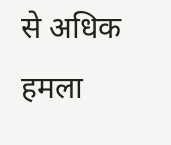से अधिक हमला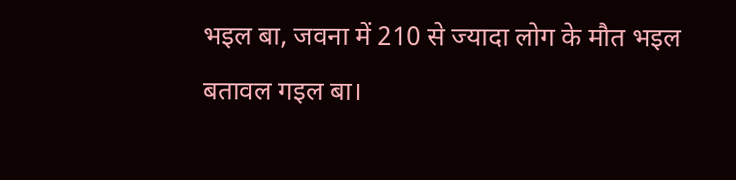भइल बा, जवना में 210 से ज्यादा लोग के मौत भइल बतावल गइल बा।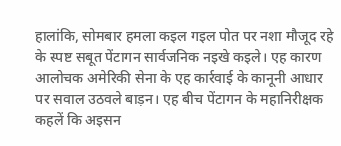हालांकि, सोमबार हमला कइल गइल पोत पर नशा मौजूद रहे के स्पष्ट सबूत पेंटागन सार्वजनिक नइखे कइले। एह कारण आलोचक अमेरिकी सेना के एह कार्रवाई के कानूनी आधार पर सवाल उठवले बाड़न। एह बीच पेंटागन के महानिरीक्षक कहलें कि अइसन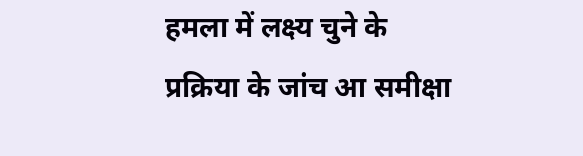हमला में लक्ष्य चुने के प्रक्रिया के जांच आ समीक्षा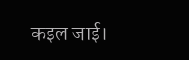कइल जाई।